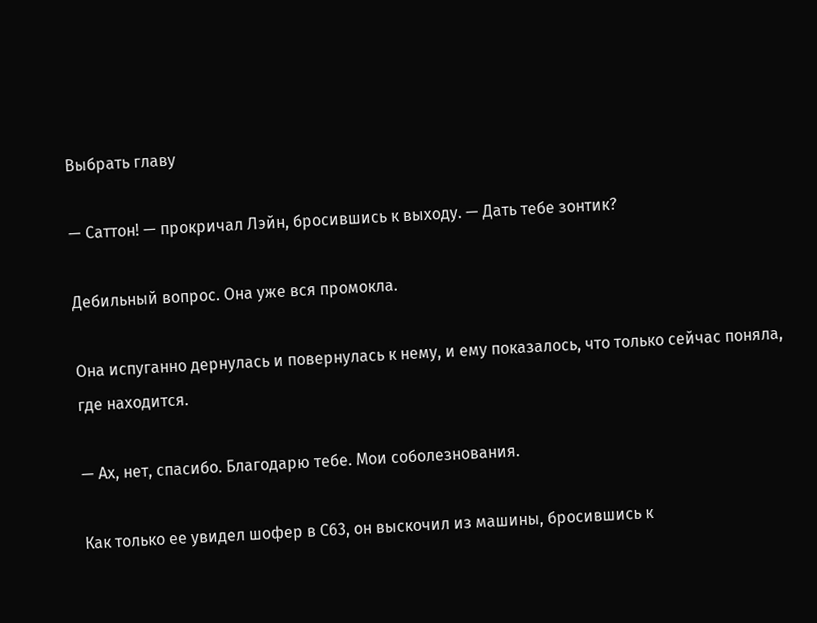Выбрать главу

— Саттон! — прокричал Лэйн, бросившись к выходу. — Дать тебе зонтик?

Дебильный вопрос. Она уже вся промокла.

Она испуганно дернулась и повернулась к нему, и ему показалось, что только сейчас поняла, где находится.

— Ах, нет, спасибо. Благодарю тебе. Мои соболезнования.

Как только ее увидел шофер в С63, он выскочил из машины, бросившись к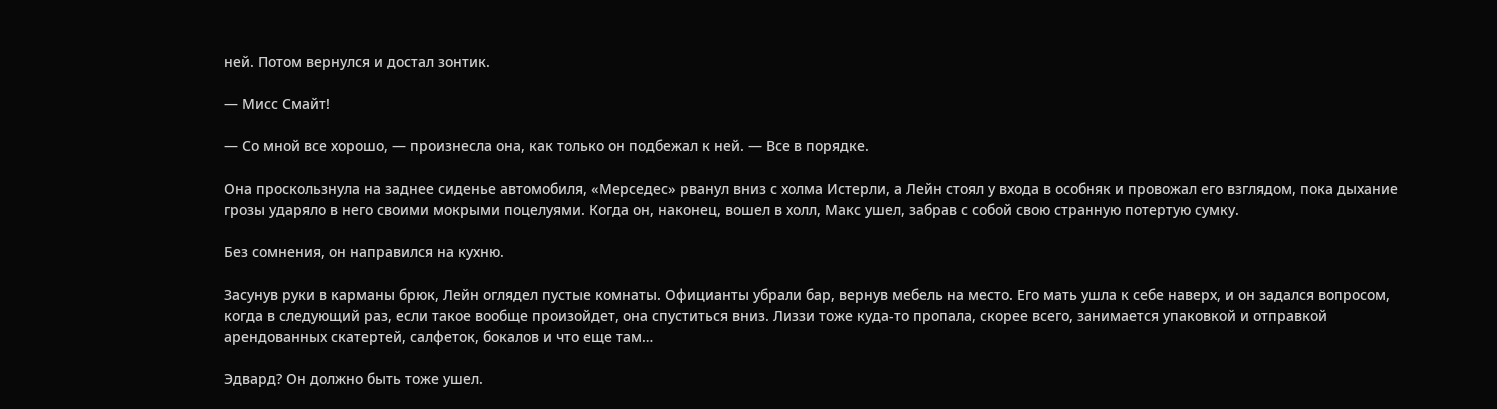ней. Потом вернулся и достал зонтик.

— Мисс Смайт!

— Со мной все хорошо, — произнесла она, как только он подбежал к ней. — Все в порядке.

Она проскользнула на заднее сиденье автомобиля, «Мерседес» рванул вниз с холма Истерли, а Лейн стоял у входа в особняк и провожал его взглядом, пока дыхание грозы ударяло в него своими мокрыми поцелуями. Когда он, наконец, вошел в холл, Макс ушел, забрав с собой свою странную потертую сумку.

Без сомнения, он направился на кухню.

Засунув руки в карманы брюк, Лейн оглядел пустые комнаты. Официанты убрали бар, вернув мебель на место. Его мать ушла к себе наверх, и он задался вопросом, когда в следующий раз, если такое вообще произойдет, она спуститься вниз. Лиззи тоже куда-то пропала, скорее всего, занимается упаковкой и отправкой арендованных скатертей, салфеток, бокалов и что еще там…

Эдвард? Он должно быть тоже ушел.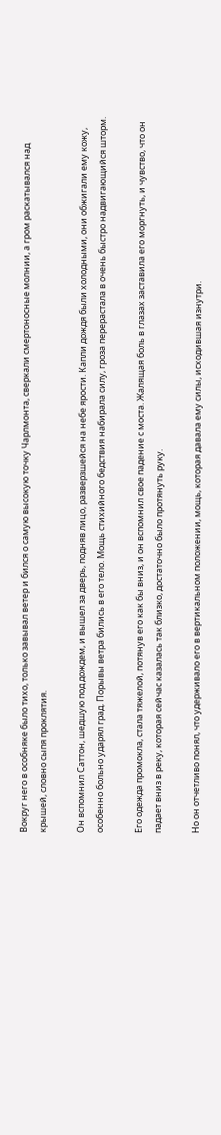Вокруг него в особняке было тихо, только завывал ветер и бился о самую высокую точку Чарлмонта, сверкали смертоносные молнии, а гром раскатывался над крышей, словно сыпя проклятия.

Он вспомнил Саттон, шедшую под дождем, и вышел за дверь, подняв лицо, разверзшейся на небе ярости. Капли дождя были холодными, они обжигали ему кожу, особенно больно ударял град. Порывы ветра бились в его тело. Мощь стихийного бедствия набирала силу, гроза перерастала в очень быстро надвигающийся шторм.

Его одежда промокла, стала тяжелой, потянув его как бы вниз, и он вспомнил свое падение с моста. Жалящая боль в глазах заставила его моргнуть, и чувство, что он падает вниз в реку, которая сейчас казалась так близко, достаточно было протянуть руку.

Но он отчетливо понял, что удерживало его в вертикальном положении, мощь, которая давала ему силы, исходившая изнутри.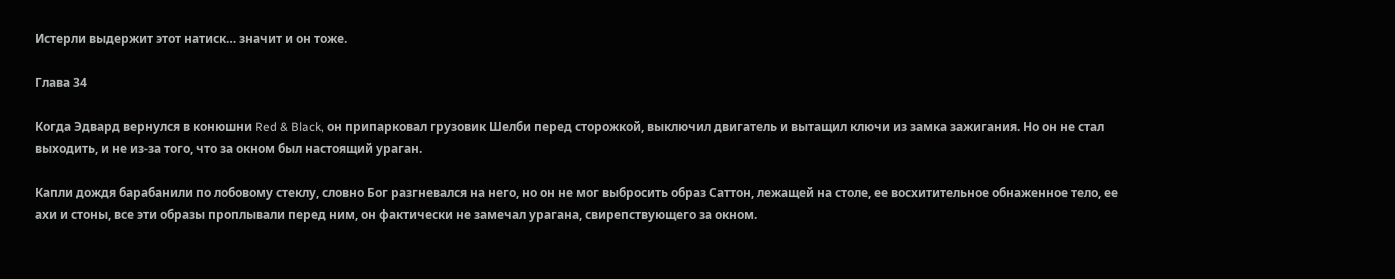Истерли выдержит этот натиск… значит и он тоже.

Глава 34

Когда Эдвард вернулся в конюшни Red & Black, он припарковал грузовик Шелби перед сторожкой, выключил двигатель и вытащил ключи из замка зажигания. Но он не стал выходить, и не из-за того, что за окном был настоящий ураган.

Капли дождя барабанили по лобовому стеклу, словно Бог разгневался на него, но он не мог выбросить образ Саттон, лежащей на столе, ее восхитительное обнаженное тело, ее ахи и стоны, все эти образы проплывали перед ним, он фактически не замечал урагана, свирепствующего за окном.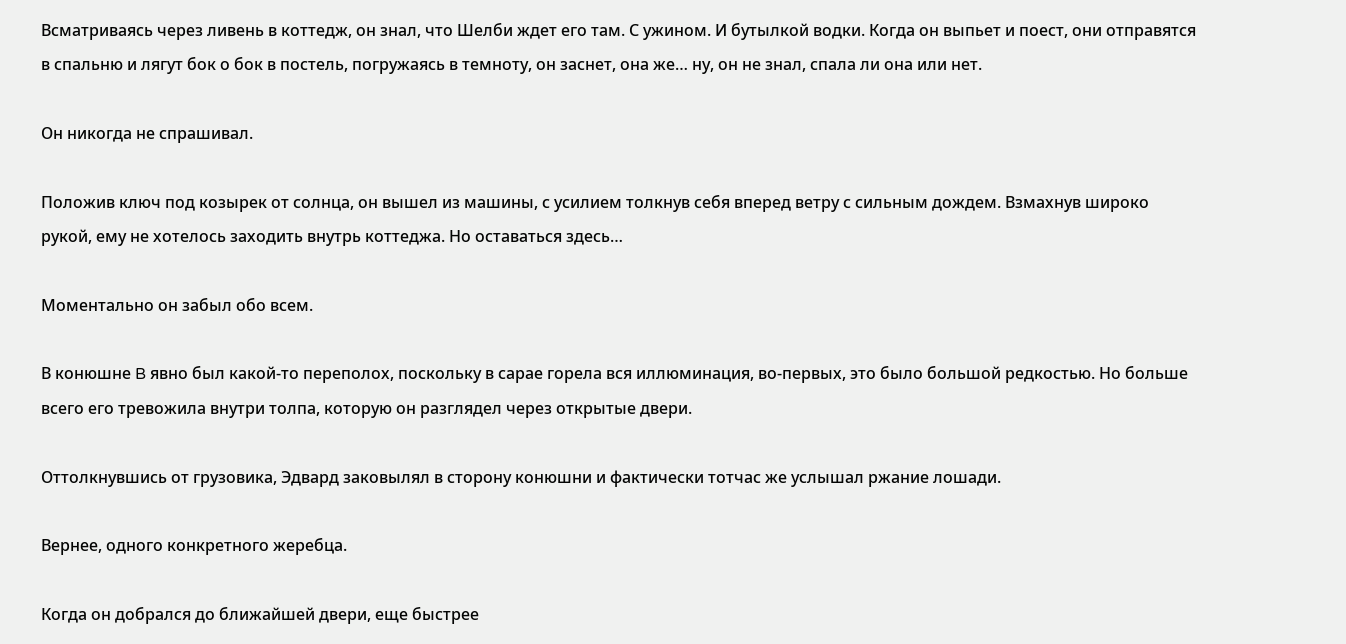Всматриваясь через ливень в коттедж, он знал, что Шелби ждет его там. С ужином. И бутылкой водки. Когда он выпьет и поест, они отправятся в спальню и лягут бок о бок в постель, погружаясь в темноту, он заснет, она же… ну, он не знал, спала ли она или нет.

Он никогда не спрашивал.

Положив ключ под козырек от солнца, он вышел из машины, с усилием толкнув себя вперед ветру с сильным дождем. Взмахнув широко рукой, ему не хотелось заходить внутрь коттеджа. Но оставаться здесь…

Моментально он забыл обо всем.

В конюшне B явно был какой-то переполох, поскольку в сарае горела вся иллюминация, во-первых, это было большой редкостью. Но больше всего его тревожила внутри толпа, которую он разглядел через открытые двери.

Оттолкнувшись от грузовика, Эдвард заковылял в сторону конюшни и фактически тотчас же услышал ржание лошади.

Вернее, одного конкретного жеребца.

Когда он добрался до ближайшей двери, еще быстрее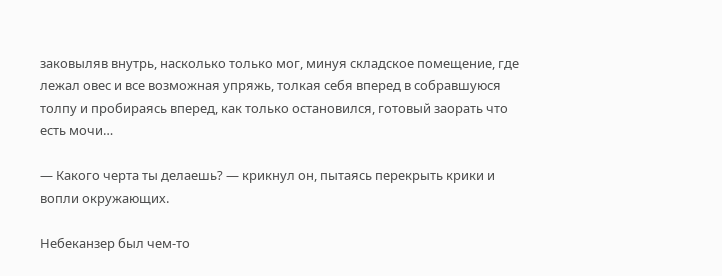заковыляв внутрь, насколько только мог, минуя складское помещение, где лежал овес и все возможная упряжь, толкая себя вперед в собравшуюся толпу и пробираясь вперед, как только остановился, готовый заорать что есть мочи…

— Какого черта ты делаешь? — крикнул он, пытаясь перекрыть крики и вопли окружающих.

Небеканзер был чем-то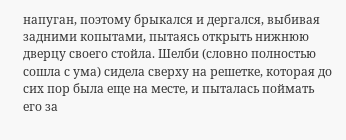напуган, поэтому брыкался и дергался, выбивая задними копытами, пытаясь открыть нижнюю дверцу своего стойла. Шелби (словно полностью сошла с ума) сидела сверху на решетке, которая до сих пор была еще на месте, и пыталась поймать его за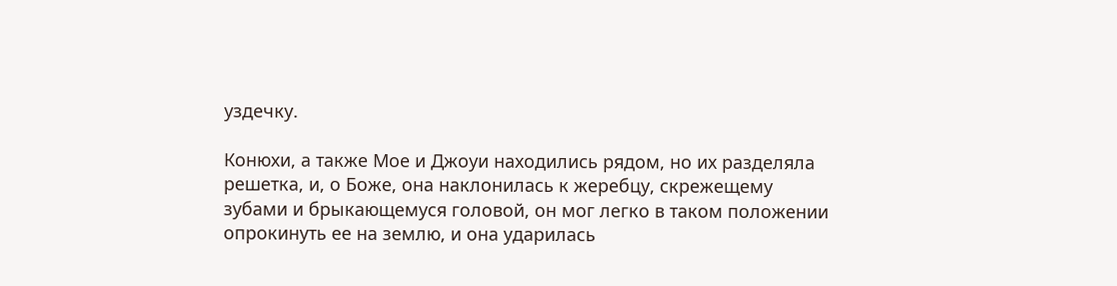уздечку.

Конюхи, а также Мое и Джоуи находились рядом, но их разделяла решетка, и, о Боже, она наклонилась к жеребцу, скрежещему зубами и брыкающемуся головой, он мог легко в таком положении опрокинуть ее на землю, и она ударилась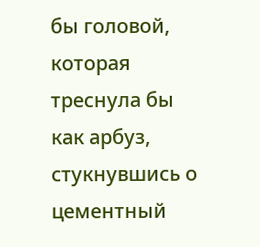бы головой, которая треснула бы как арбуз, стукнувшись о цементный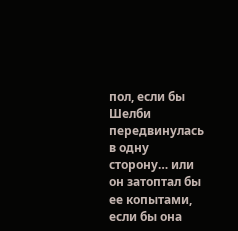пол, если бы Шелби передвинулась в одну сторону… или он затоптал бы ее копытами, если бы она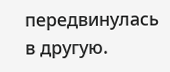передвинулась в другую.